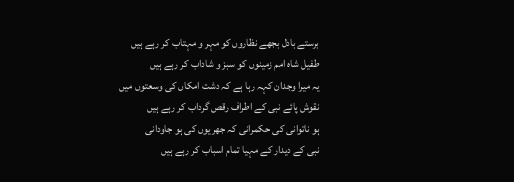برستے بادل بجھے نظاروں کو مہر و مہتاب کر رہے ہیں
طفیل شاہ امم زمینوں کو سبز و شاداب کر رہے ہیں
یہ میرا وجدان کہہ رہا ہے کہ دشت امکاں کی وسعتوں میں
نقوش پائے نبی کے اطراف رقص گرداب کر رہے ہیں
ہو ناتوانی کی حکمرانی کہ جھریوں کی ہو جاودانی
نبی کے دیدار کے مہیا تمام اسباب کر رہے ہیں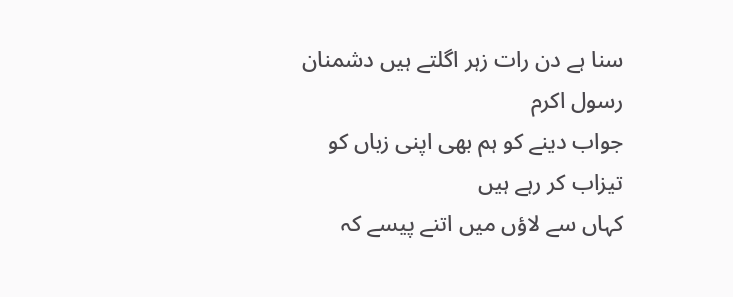سنا ہے دن رات زہر اگلتے ہیں دشمنان رسول اکرم
جواب دینے کو ہم بھی اپنی زباں کو تیزاب کر رہے ہیں
کہاں سے لاؤں میں اتنے پیسے کہ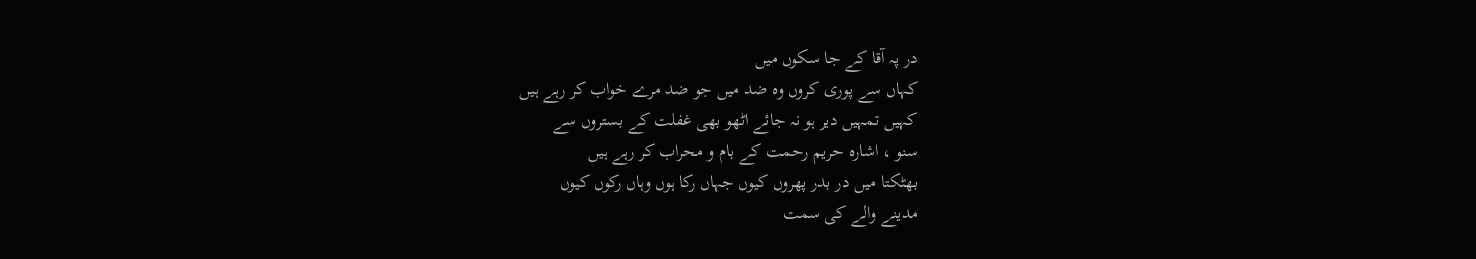در پہ آقا کے جا سکوں میں
کہاں سے پوری کروں وہ ضد میں جو ضد مرے خواب کر رہے ہیں
کہیں تمہیں دیر ہو نہ جائے اٹھو بھی غفلت کے بستروں سے
سنو ، اشارہ حریم رحمت کے بام و محراب کر رہے ہیں
بھٹکتا میں در بدر پھروں کیوں جہاں رکا ہوں وہاں رکوں کیوں
مدینے والے کی سمت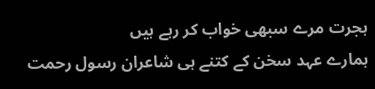ہجرت مرے سبھی خواب کر رہے ہیں
ہمارے عہد سخن کے کتنے ہی شاعران رسول رحمت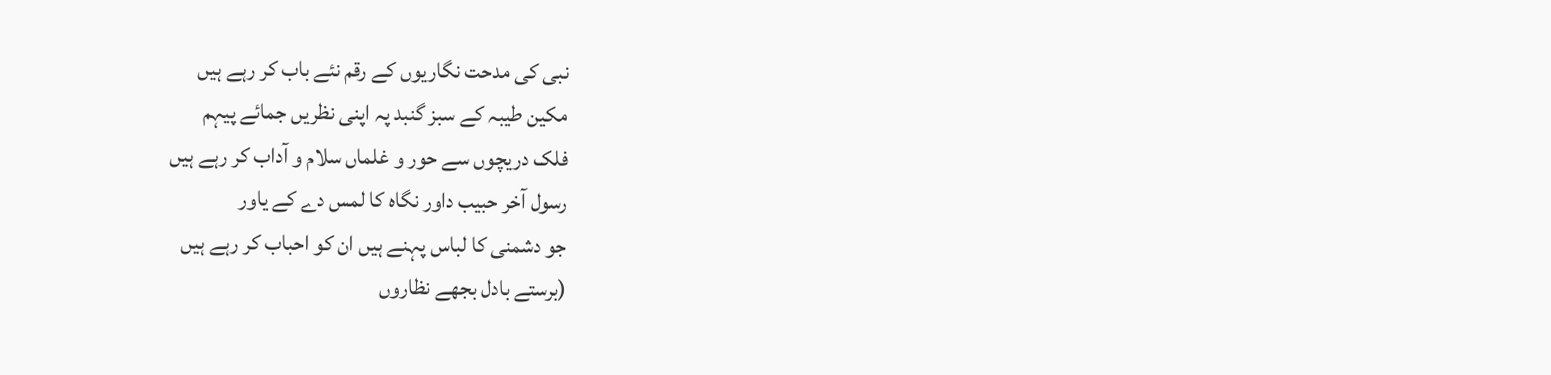نبی کی مدحت نگاریوں کے رقم نئے باب کر رہے ہیں
مکین طیبہ کے سبز گنبد پہ اپنی نظریں جمائے پیہم
فلک دریچوں سے حور و غلماں سلام و آداب کر رہے ہیں
رسول آخر حبیب داور نگاہ کا لمس دے کے یاور
جو دشمنی کا لباس پہنے ہیں ان کو احباب کر رہے ہیں
(برستے بادل بجھے نظاروں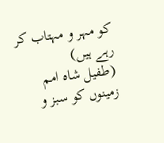کو مہر و مہتاب کر رہے ہیں)
(طفیل شاہ امم زمینوں کو سبز و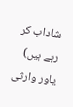شاداب کر رہے ہیں)
یاور وارثی